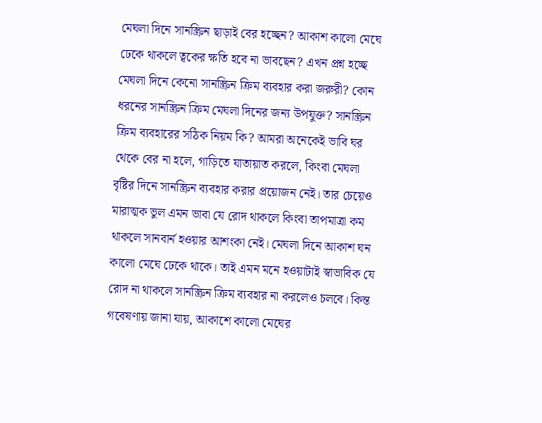মেঘলা দিনে সানস্ক্রিন ছাড়াই বের হচ্ছেন? আকাশ কালো মেঘে ঢেকে থাকলে ত্বকের ক্ষতি হবে না ভাবছেন? এখন প্রশ্ন হচ্ছে মেঘলা দিনে কেনো সানস্ক্রিন ক্রিম ব্যবহার করা জরুরী? কোন ধরনের সানস্ক্রিন ক্রিম মেঘলা দিনের জন্য উপযুক্ত? সানস্ক্রিন ক্রিম ব্যবহারের সঠিক নিয়ম কি? আমরা অনেকেই ভাবি ঘর থেকে বের না হলে, গাড়িতে যাতায়াত করলে, কিংবা মেঘলা বৃষ্টির দিনে সানস্ক্রিন ব্যবহার করার প্রয়োজন নেই। তার চেয়েও মারাত্মক ভুল এমন ভাবা যে রোদ থাকলে কিংবা তাপমাত্রা কম থাকলে সানবার্ন হওয়ার আশংকা নেই। মেঘলা দিনে আকাশ ঘন কালো মেঘে ঢেকে থাকে। তাই এমন মনে হওয়াটাই স্বাভাবিক যে রোদ না থাকলে সানস্ক্রিন ক্রিম ব্যবহার না করলেও চলবে। কিন্ত গবেষণায় জানা যায়, আকাশে কালো মেঘের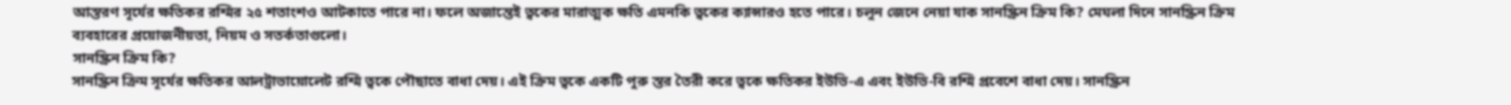আস্তরণ সূর্যের ক্ষতিকর রশ্মির ২৫ শতাংশও আটকাতে পারে না। ফলে অজান্তেই ত্বকের মারাত্মক ক্ষতি এমনকি ত্বকের ক্যান্সারও হতে পারে। চলুন জেনে নেয়া যাক সানস্ক্রিন ক্রিম কি? মেঘলা দিনে সানস্ক্রিন ক্রিম ব্যবহারের প্রয়োজনীয়তা, নিয়ম ও সতর্কতাগুলো।
সানস্ক্রিন ক্রিম কি?
সানস্ক্রিন ক্রিম সূর্যের ক্ষতিকর আলট্রাভায়োলেট রশ্মি ত্বকে পৌছাতে বাধা দেয়। এই ক্রিম ত্বকে একটি পুরু স্তর তৈরী করে ত্বকে ক্ষতিকর ইউভি-এ এবং ইউভি-বি রশ্মি প্রবেশে বাধা দেয়। সানস্ক্রিন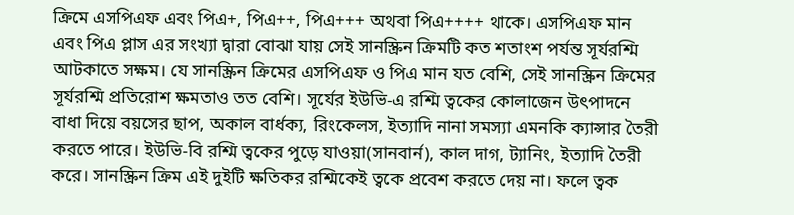ক্রিমে এসপিএফ এবং পিএ+, পিএ++, পিএ+++ অথবা পিএ++++ থাকে। এসপিএফ মান এবং পিএ প্লাস এর সংখ্যা দ্বারা বোঝা যায় সেই সানস্ক্রিন ক্রিমটি কত শতাংশ পর্যন্ত সূর্যরশ্মি আটকাতে সক্ষম। যে সানস্ক্রিন ক্রিমের এসপিএফ ও পিএ মান যত বেশি, সেই সানস্ক্রিন ক্রিমের সূর্যরশ্মি প্রতিরোশ ক্ষমতাও তত বেশি। সূর্যের ইউভি-এ রশ্মি ত্বকের কোলাজেন উৎপাদনে বাধা দিয়ে বয়সের ছাপ, অকাল বার্ধক্য, রিংকেলস, ইত্যাদি নানা সমস্যা এমনকি ক্যান্সার তৈরী করতে পারে। ইউভি-বি রশ্মি ত্বকের পুড়ে যাওয়া(সানবার্ন), কাল দাগ, ট্যানিং, ইত্যাদি তৈরী করে। সানস্ক্রিন ক্রিম এই দুইটি ক্ষতিকর রশ্মিকেই ত্বকে প্রবেশ করতে দেয় না। ফলে ত্বক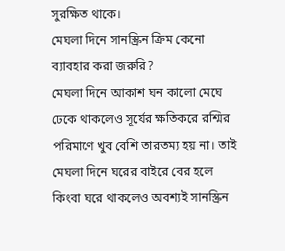সুরক্ষিত থাকে।
মেঘলা দিনে সানস্ক্রিন ক্রিম কেনো ব্যাবহার করা জরুরি?
মেঘলা দিনে আকাশ ঘন কালো মেঘে ঢেকে থাকলেও সূর্যের ক্ষতিকরে রশ্মির পরিমাণে খুব বেশি তারতম্য হয় না। তাই মেঘলা দিনে ঘরের বাইরে বের হলে কিংবা ঘরে থাকলেও অবশ্যই সানস্ক্রিন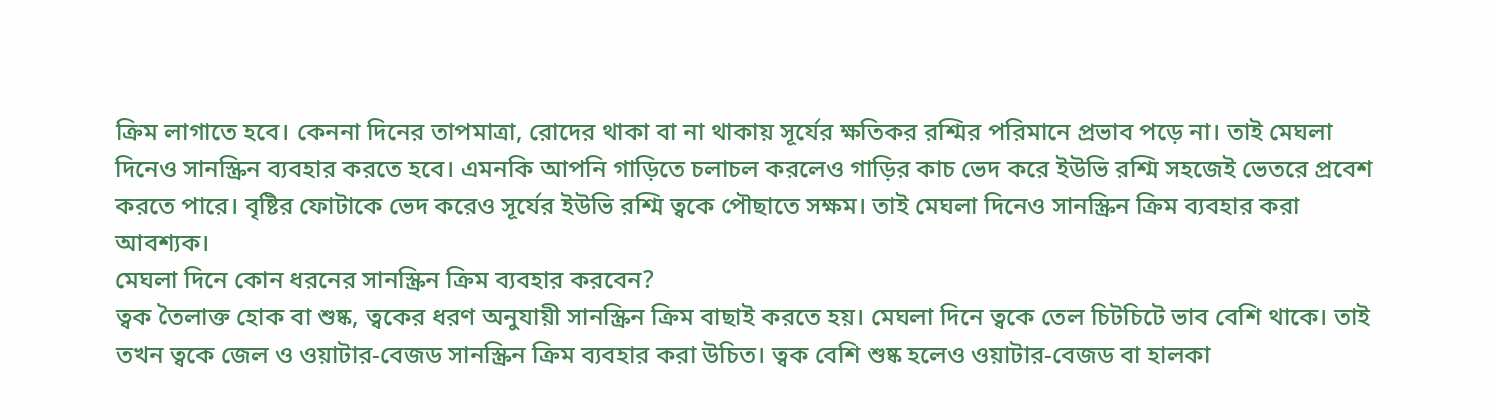ক্রিম লাগাতে হবে। কেননা দিনের তাপমাত্রা, রোদের থাকা বা না থাকায় সূর্যের ক্ষতিকর রশ্মির পরিমানে প্রভাব পড়ে না। তাই মেঘলা দিনেও সানস্ক্রিন ব্যবহার করতে হবে। এমনকি আপনি গাড়িতে চলাচল করলেও গাড়ির কাচ ভেদ করে ইউভি রশ্মি সহজেই ভেতরে প্রবেশ করতে পারে। বৃষ্টির ফোটাকে ভেদ করেও সূর্যের ইউভি রশ্মি ত্বকে পৌছাতে সক্ষম। তাই মেঘলা দিনেও সানস্ক্রিন ক্রিম ব্যবহার করা আবশ্যক।
মেঘলা দিনে কোন ধরনের সানস্ক্রিন ক্রিম ব্যবহার করবেন?
ত্বক তৈলাক্ত হোক বা শুষ্ক, ত্বকের ধরণ অনুযায়ী সানস্ক্রিন ক্রিম বাছাই করতে হয়। মেঘলা দিনে ত্বকে তেল চিটচিটে ভাব বেশি থাকে। তাই তখন ত্বকে জেল ও ওয়াটার-বেজড সানস্ক্রিন ক্রিম ব্যবহার করা উচিত। ত্বক বেশি শুষ্ক হলেও ওয়াটার-বেজড বা হালকা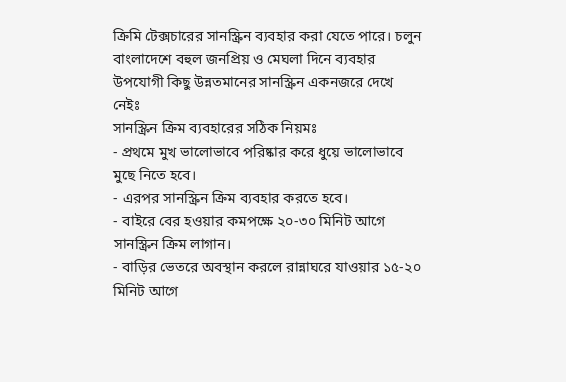ক্রিমি টেক্সচারের সানস্ক্রিন ব্যবহার করা যেতে পারে। চলুন বাংলাদেশে বহুল জনপ্রিয় ও মেঘলা দিনে ব্যবহার উপযোগী কিছু উন্নতমানের সানস্ক্রিন একনজরে দেখে নেইঃ
সানস্ক্রিন ক্রিম ব্যবহারের সঠিক নিয়মঃ
- প্রথমে মুখ ভালোভাবে পরিষ্কার করে ধুয়ে ভালোভাবে মুছে নিতে হবে।
- এরপর সানস্ক্রিন ক্রিম ব্যবহার করতে হবে।
- বাইরে বের হওয়ার কমপক্ষে ২০-৩০ মিনিট আগে সানস্ক্রিন ক্রিম লাগান।
- বাড়ির ভেতরে অবস্থান করলে রান্নাঘরে যাওয়ার ১৫-২০ মিনিট আগে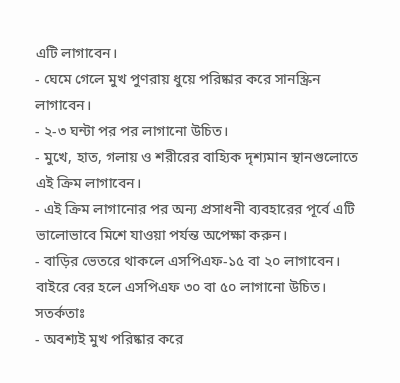এটি লাগাবেন।
- ঘেমে গেলে মুখ পুণরায় ধুয়ে পরিষ্কার করে সানস্ক্রিন লাগাবেন।
- ২-৩ ঘন্টা পর পর লাগানো উচিত।
- মুখে, হাত, গলায় ও শরীরের বাহ্যিক দৃশ্যমান স্থানগুলোতে এই ক্রিম লাগাবেন।
- এই ক্রিম লাগানোর পর অন্য প্রসাধনী ব্যবহারের পূর্বে এটি ভালোভাবে মিশে যাওয়া পর্যন্ত অপেক্ষা করুন।
- বাড়ির ভেতরে থাকলে এসপিএফ-১৫ বা ২০ লাগাবেন। বাইরে বের হলে এসপিএফ ৩০ বা ৫০ লাগানো উচিত।
সতর্কতাঃ
- অবশ্যই মুখ পরিষ্কার করে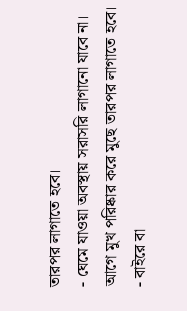তারপর লাগাতে হবে।
- ঘেমে যাওয়া অবস্থায় সরাসরি লাগানো যাবে না। আগে মুখ পরিষ্কার করে মুছে তারপর লাগাতে হবে।
- বাইরে বা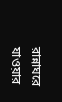রান্নাঘরে যাওয়ার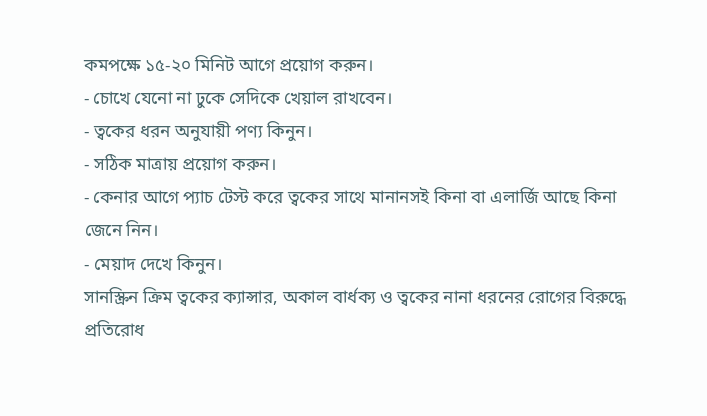কমপক্ষে ১৫-২০ মিনিট আগে প্রয়োগ করুন।
- চোখে যেনো না ঢুকে সেদিকে খেয়াল রাখবেন।
- ত্বকের ধরন অনুযায়ী পণ্য কিনুন।
- সঠিক মাত্রায় প্রয়োগ করুন।
- কেনার আগে প্যাচ টেস্ট করে ত্বকের সাথে মানানসই কিনা বা এলার্জি আছে কিনা জেনে নিন।
- মেয়াদ দেখে কিনুন।
সানস্ক্রিন ক্রিম ত্বকের ক্যান্সার, অকাল বার্ধক্য ও ত্বকের নানা ধরনের রোগের বিরুদ্ধে প্রতিরোধ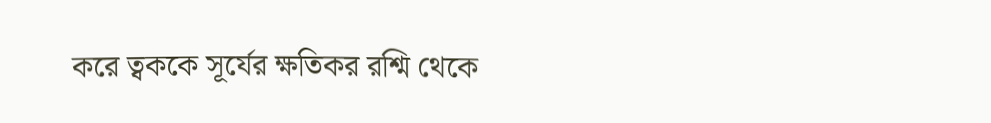করে ত্বককে সূর্যের ক্ষতিকর রশ্মি থেকে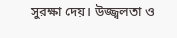সুরক্ষা দেয়। উজ্জ্বলতা ও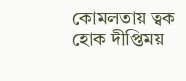কোমলতায় ত্বক হোক দীপ্তিময়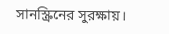সানস্ক্রিনের সুরক্ষায়।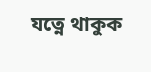যত্নে থাকুক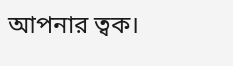আপনার ত্বক।